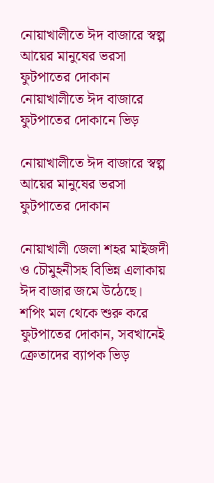নোয়াখালীতে ঈদ বাজারে স্বল্প আয়ের মানুষের ভরসা ফুটপাতের দোকান
নোয়াখালীতে ঈদ বাজারে ফুটপাতের দোকানে ভিড়

নোয়াখালীতে ঈদ বাজারে স্বল্প আয়ের মানুষের ভরসা ফুটপাতের দোকান

নোয়াখালী জেলা শহর মাইজদী ও চৌমুহনীসহ বিভিন্ন এলাকায় ঈদ বাজার জমে উঠেছে। শপিং মল থেকে শুরু করে ফুটপাতের দোকান, সবখানেই ক্রেতাদের ব্যাপক ভিড়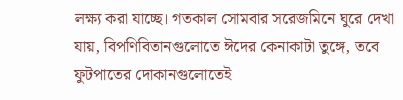লক্ষ্য করা যাচ্ছে। গতকাল সোমবার সরেজমিনে ঘুরে দেখা যায়, বিপণিবিতানগুলোতে ঈদের কেনাকাটা তুঙ্গে, তবে ফুটপাতের দোকানগুলোতেই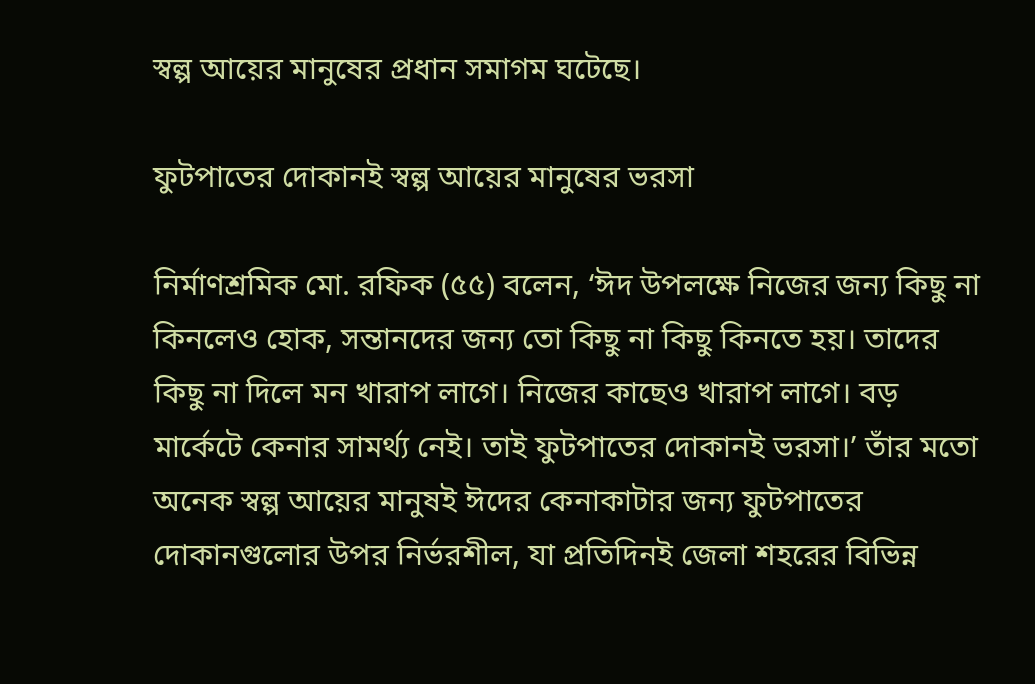স্বল্প আয়ের মানুষের প্রধান সমাগম ঘটেছে।

ফুটপাতের দোকানই স্বল্প আয়ের মানুষের ভরসা

নির্মাণশ্রমিক মো. রফিক (৫৫) বলেন, ‘ঈদ উপলক্ষে নিজের জন্য কিছু না কিনলেও হোক, সন্তানদের জন্য তো কিছু না কিছু কিনতে হয়। তাদের কিছু না দিলে মন খারাপ লাগে। নিজের কাছেও খারাপ লাগে। বড় মার্কেটে কেনার সামর্থ্য নেই। তাই ফুটপাতের দোকানই ভরসা।’ তাঁর মতো অনেক স্বল্প আয়ের মানুষই ঈদের কেনাকাটার জন্য ফুটপাতের দোকানগুলোর উপর নির্ভরশীল, যা প্রতিদিনই জেলা শহরের বিভিন্ন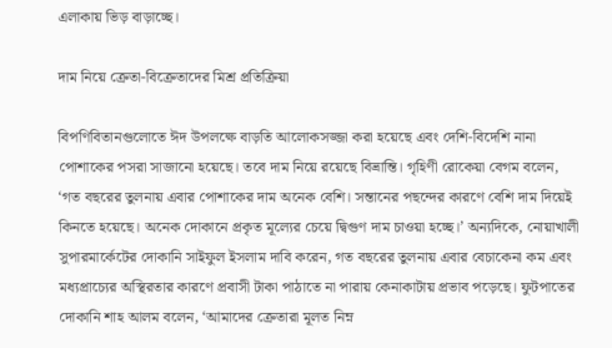এলাকায় ভিড় বাড়াচ্ছে।

দাম নিয়ে ক্রেতা-বিক্রেতাদের মিশ্র প্রতিক্রিয়া

বিপণিবিতানগুলোতে ঈদ উপলক্ষে বাড়তি আলোকসজ্জা করা হয়েছে এবং দেশি-বিদেশি নানা পোশাকের পসরা সাজানো হয়েছে। তবে দাম নিয়ে রয়েছে বিভ্রান্তি। গৃহিণী রোকেয়া বেগম বলেন, ‘গত বছরের তুলনায় এবার পোশাকের দাম অনেক বেশি। সন্তানের পছন্দের কারণে বেশি দাম দিয়েই কিনতে হয়েছে। অনেক দোকানে প্রকৃত মূল্যের চেয়ে দ্বিগুণ দাম চাওয়া হচ্ছে।’ অন্যদিকে, নোয়াখালী সুপারমার্কেটের দোকানি সাইফুল ইসলাম দাবি করেন, গত বছরের তুলনায় এবার বেচাকেনা কম এবং মধ্যপ্রাচ্যের অস্থিরতার কারণে প্রবাসী টাকা পাঠাতে না পারায় কেনাকাটায় প্রভাব পড়েছে। ফুটপাতের দোকানি শাহ আলম বলেন, ‘আমাদের ক্রেতারা মূলত নিম্ন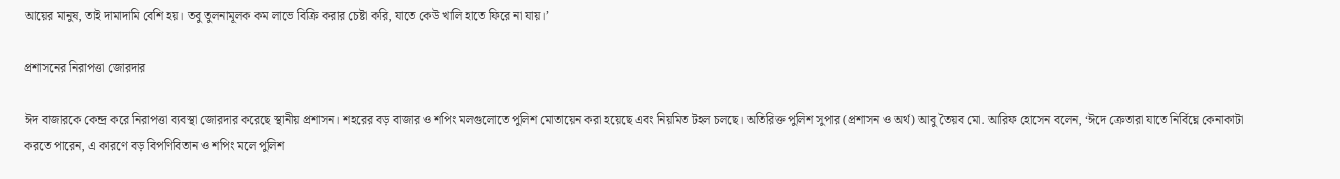আয়ের মানুষ, তাই দামাদামি বেশি হয়। তবু তুলনামূলক কম লাভে বিক্রি করার চেষ্টা করি, যাতে কেউ খালি হাতে ফিরে না যায়।’

প্রশাসনের নিরাপত্তা জোরদার

ঈদ বাজারকে কেন্দ্র করে নিরাপত্তা ব্যবস্থা জোরদার করেছে স্থানীয় প্রশাসন। শহরের বড় বাজার ও শপিং মলগুলোতে পুলিশ মোতায়েন করা হয়েছে এবং নিয়মিত টহল চলছে। অতিরিক্ত পুলিশ সুপার (প্রশাসন ও অর্থ) আবু তৈয়ব মো. আরিফ হোসেন বলেন, ‘ঈদে ক্রেতারা যাতে নির্বিঘ্নে কেনাকাটা করতে পারেন, এ কারণে বড় বিপণিবিতান ও শপিং মলে পুলিশ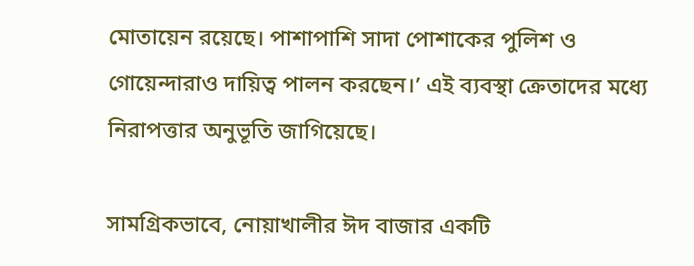মোতায়েন রয়েছে। পাশাপাশি সাদা পোশাকের পুলিশ ও গোয়েন্দারাও দায়িত্ব পালন করছেন।’ এই ব্যবস্থা ক্রেতাদের মধ্যে নিরাপত্তার অনুভূতি জাগিয়েছে।

সামগ্রিকভাবে, নোয়াখালীর ঈদ বাজার একটি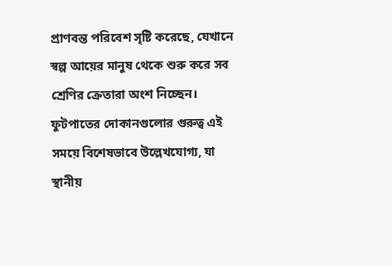প্রাণবন্ত পরিবেশ সৃষ্টি করেছে, যেখানে স্বল্প আয়ের মানুষ থেকে শুরু করে সব শ্রেণির ক্রেতারা অংশ নিচ্ছেন। ফুটপাতের দোকানগুলোর গুরুত্ব এই সময়ে বিশেষভাবে উল্লেখযোগ্য, যা স্থানীয়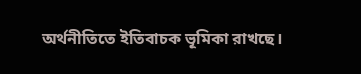অর্থনীতিতে ইতিবাচক ভূমিকা রাখছে।